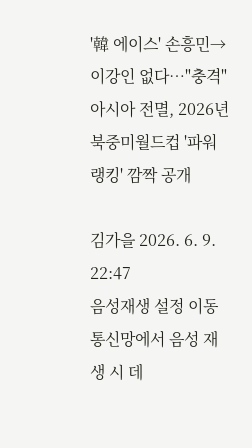'韓 에이스' 손흥민→이강인 없다…"충격" 아시아 전멸, 2026년 북중미월드컵 '파워랭킹' 깜짝 공개

김가을 2026. 6. 9. 22:47
음성재생 설정 이동 통신망에서 음성 재생 시 데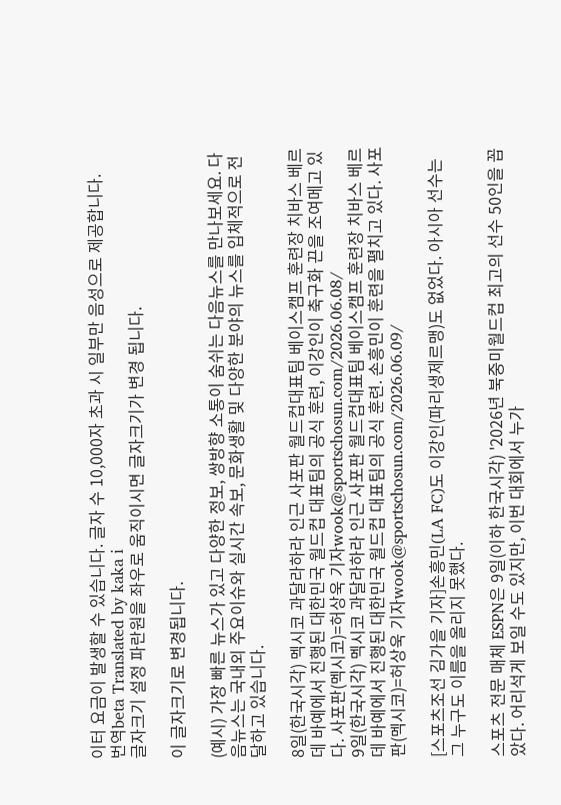이터 요금이 발생할 수 있습니다. 글자 수 10,000자 초과 시 일부만 음성으로 제공합니다.
번역beta Translated by kaka i
글자크기 설정 파란원을 좌우로 움직이시면 글자크기가 변경 됩니다.

이 글자크기로 변경됩니다.

(예시) 가장 빠른 뉴스가 있고 다양한 정보, 쌍방향 소통이 숨쉬는 다음뉴스를 만나보세요. 다음뉴스는 국내외 주요이슈와 실시간 속보, 문화생활 및 다양한 분야의 뉴스를 입체적으로 전달하고 있습니다.

8일(한국시각) 멕시코 과달라하라 인근 사포판 월드컵대표팀 베이스캠프 훈련장 치바스 베르데 바예에서 진행된 대한민국 월드컵 대표팀의 공식 훈련, 이강인이 축구화 끈을 조여메고 있다. 사포판(멕시코)=허상욱 기자wook@sportschosun.com/2026.06.08/
9일(한국시각) 멕시코 과달라하라 인근 사포판 월드컵대표팀 베이스캠프 훈련장 치바스 베르데 바예에서 진행된 대한민국 월드컵 대표팀의 공식 훈련. 손흥민이 훈련을 펼치고 있다. 사포판(멕시코)=허상욱 기자wook@sportschosun.com/2026.06.09/

[스포츠조선 김가을 기자]손흥민(LA FC)도 이강인(파리생제르맹)도 없었다. 아시아 선수는 그 누구도 이름을 올리지 못했다.

스포츠 전문 매체 ESPN은 9일(이하 한국시각) '2026년 북중미월드컵 최고의 선수 50인을 꼽았다. 어리석게 보일 수도 있지만, 이번 대회에서 누가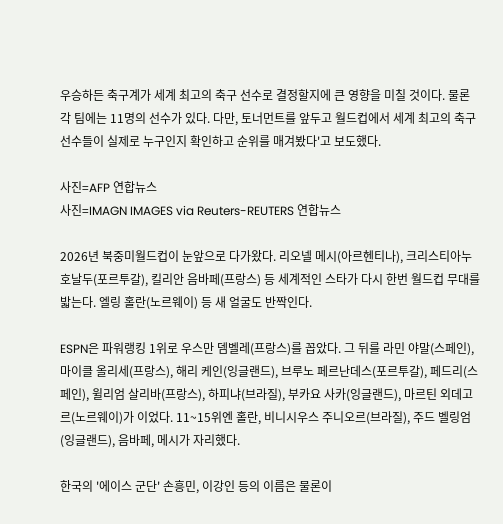우승하든 축구계가 세계 최고의 축구 선수로 결정할지에 큰 영향을 미칠 것이다. 물론 각 팀에는 11명의 선수가 있다. 다만, 토너먼트를 앞두고 월드컵에서 세계 최고의 축구 선수들이 실제로 누구인지 확인하고 순위를 매겨봤다'고 보도했다.

사진=AFP 연합뉴스
사진=IMAGN IMAGES via Reuters-REUTERS 연합뉴스

2026년 북중미월드컵이 눈앞으로 다가왔다. 리오넬 메시(아르헨티나), 크리스티아누 호날두(포르투갈), 킬리안 음바페(프랑스) 등 세계적인 스타가 다시 한번 월드컵 무대를 밟는다. 엘링 홀란(노르웨이) 등 새 얼굴도 반짝인다.

ESPN은 파워랭킹 1위로 우스만 뎀벨레(프랑스)를 꼽았다. 그 뒤를 라민 야말(스페인), 마이클 올리세(프랑스), 해리 케인(잉글랜드), 브루노 페르난데스(포르투갈), 페드리(스페인), 윌리엄 살리바(프랑스), 하피냐(브라질), 부카요 사카(잉글랜드), 마르틴 외데고르(노르웨이)가 이었다. 11~15위엔 홀란, 비니시우스 주니오르(브라질), 주드 벨링엄(잉글랜드), 음바페, 메시가 자리했다.

한국의 '에이스 군단' 손흥민, 이강인 등의 이름은 물론이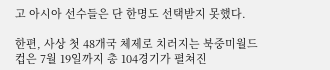고 아시아 선수들은 단 한명도 선택받지 못했다.

한편, 사상 첫 48개국 체제로 치러지는 북중미월드컵은 7월 19일까지 총 104경기가 펼쳐진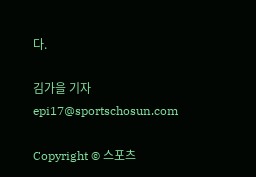다.

김가을 기자 epi17@sportschosun.com

Copyright © 스포츠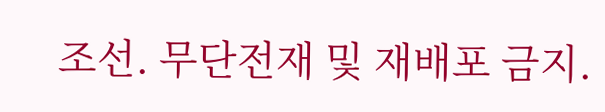조선. 무단전재 및 재배포 금지.